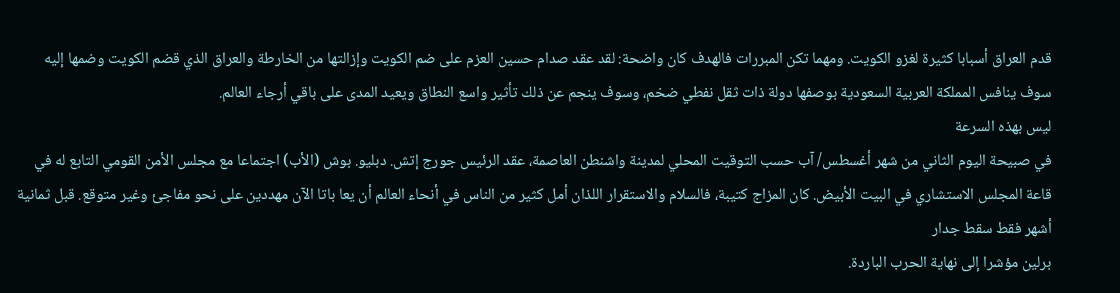قدم العراق أسبابا كثيرة لغزو الكويت. ومهما تكن المبررات فالهدف كان واضحة: لقد عقد صدام حسين العزم على ضم الكويت وإزالتها من الخارطة والعراق الذي قضم الكويت وضمها إليه سوف ينافس المملكة العربية السعودية بوصفها دولة ذات ثقل نفطي ضخم، وسوف ينجم عن ذلك تأثير واسع النطاق ويعيد المدى على باقي أرجاء العالم.
ليس بهذه السرعة
في صبيحة اليوم الثاني من شهر أغسطس/ آب حسب التوقيت المحلي لمدينة واشنطن العاصمة، عقد الرئيس جورج إتش. دبليو. بوش (الأب) اجتماعا مع مجلس الأمن القومي التابع له في قاعة المجلس الاستشاري في البيت الأبيض. كان المزاج کتيبة، فالسلام والاستقرار اللذان أمل كثير من الناس في أنحاء العالم أن يعا باتا الآن مهددين على نحو مفاجئ وغير متوقع. قبل ثمانية أشهر فقط سقط جدار
برلين مؤشرا إلى نهاية الحرب الباردة.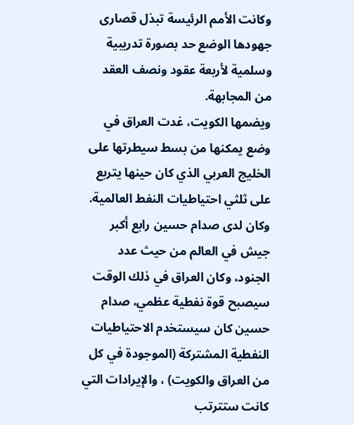وكانت الأمم الرئيسة تبذل قصارى جهودها الوضع حد بصورة تدريبية وسلمية لأربعة عقود ونصف العقد من المجابهة.
ويضمها الكويت، غدت العراق في وضع يمكنها من بسط سيطرتها على الخليج العربي الذي كان حينها يتربع على ثلثي احتياطيات النفط العالمية. وكان لدى صدام حسين رابع أكبر جيش في العالم من حيث عدد الجنود، وكان العراق في ذلك الوقت سيصبح قوة نفطية عظمي، صدام حسين كان سيستخدم الاحتياطيات النفطية المشتركة (الموجودة في كل من العراق والكويت) ، والإيرادات التي كانت ستترتب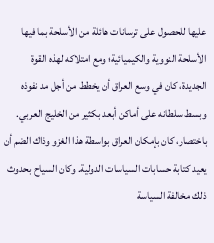عليها للحصول على ترسانات هائلة من الأسلحة بما فيها الأسلحة النووية والكيميائية؛ ومع امتلاكه لهذه القوة الجديدة، كان في وسع العراق أن يخطط من أجل مد نفوذه وبسط سلطانه على أماكن أبعد بكثير من الخليج العربي. باختصار، كان بإمكان العراق بواسطة هذا الغزو وذاك الضم أن يعيد كتابة حسابات السياسات الدولية. وكان السياح بحدوث ذلك مخالفة السياسة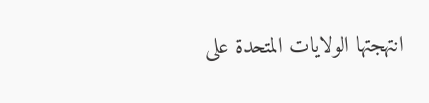انتهجتها الولايات المتحدة على